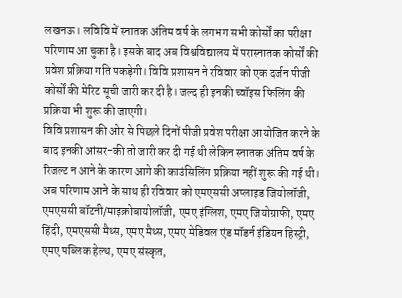लखनऊ। लविवि में स्नातक अंतिम वर्ष के लगभग सभी कोर्सों का परीक्षा परिणाम आ चुका है। इसके बाद अब विश्वविद्यालय में परास्नातक कोर्सों की प्रवेश प्रक्रिया गति पकड़ेगी। विवि प्रशासन ने रविवार को एक दर्जन पीजी कोर्सों की मेरिट सूची जारी कर दी है। जल्द ही इनकी च्वॉइस फिलिंग की प्रक्रिया भी शुरू की जाएगी।
विवि प्रशासन की ओर से पिछले दिनों पीजी प्रवेश परीक्षा आयोजित करने के बाद इनकी आंसर-की तो जारी कर दी गई थी लेकिन स्नातक अंतिम वर्ष के रिजल्ट न आने के कारण आगे की काउंसिलिंग प्रक्रिया नहीं शुरू की गई थी। अब परिणाम आने के साथ ही रविवार को एमएससी अप्लाइड जियोलॉजी, एमएससी बॉटनी/माइक्रोबायोलॉजी, एमए इंग्लिश, एमए जियोग्राफी, एमए हिंदी, एमएससी मैथ्स, एमए मैथ्स, एमए मेडिवल एंड मॉडर्न इंडियन हिस्ट्री, एमए पब्लिक हेल्थ, एमए संस्कृत,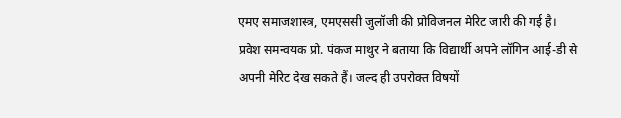एमए समाजशास्त्र, एमएससी जुलॉजी की प्रोविजनल मेरिट जारी की गई है।
प्रवेश समन्वयक प्रो. पंकज माथुर ने बताया कि विद्यार्थी अपने लॉगिन आई-डी से अपनी मेरिट देख सकते हैं। जल्द ही उपरोक्त विषयों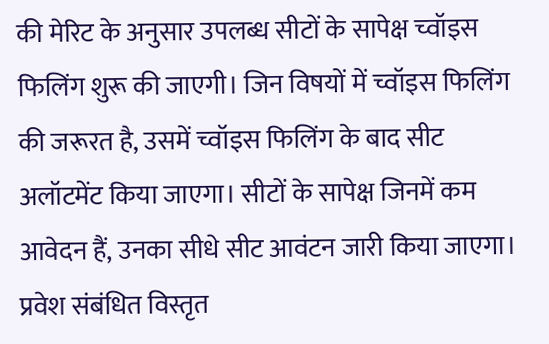की मेरिट के अनुसार उपलब्ध सीटों के सापेक्ष च्वॉइस फिलिंग शुरू की जाएगी। जिन विषयों में च्वॉइस फिलिंग की जरूरत है, उसमें च्वॉइस फिलिंग के बाद सीट अलॉटमेंट किया जाएगा। सीटों के सापेक्ष जिनमें कम आवेदन हैं, उनका सीधे सीट आवंटन जारी किया जाएगा। प्रवेश संबंधित विस्तृत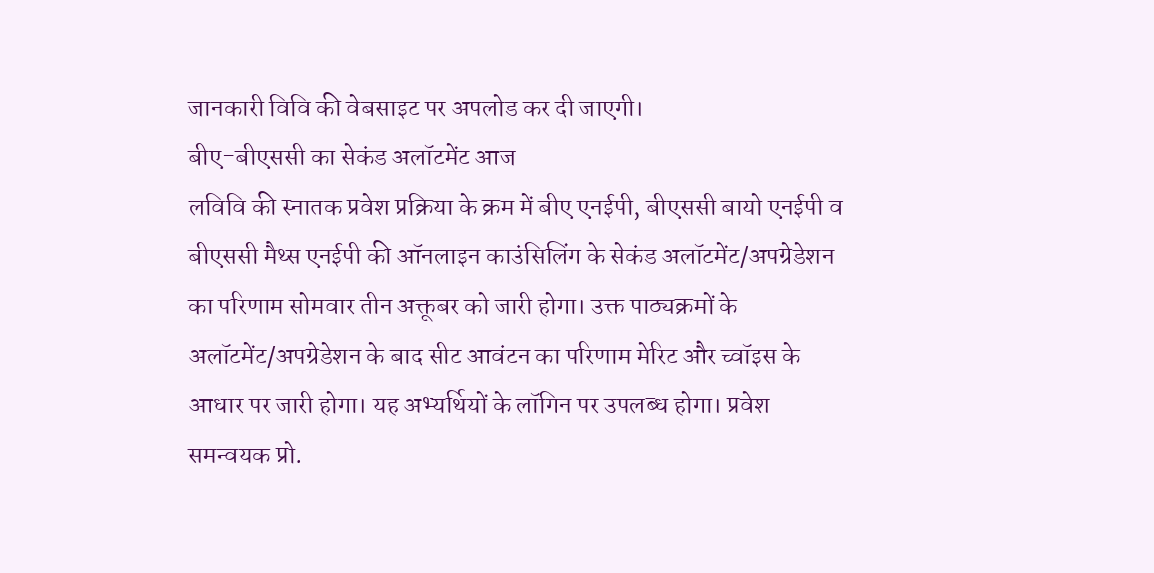जानकारी विवि की वेबसाइट पर अपलोड कर दी जाएगी।
बीए-बीएससी का सेकंड अलॉटमेंट आज
लविवि की स्नातक प्रवेश प्रक्रिया के क्रम में बीए एनईपी, बीएससी बायो एनईपी व बीएससी मैथ्स एनईपी की ऑनलाइन काउंसिलिंग के सेकंड अलॉटमेंट/अपग्रेडेशन का परिणाम सोमवार तीन अक्तूबर को जारी होगा। उक्त पाठ्यक्रमों के अलॉटमेंट/अपग्रेडेशन के बाद सीट आवंटन का परिणाम मेरिट और च्वॉइस के आधार पर जारी होगा। यह अभ्यर्थियों के लॉगिन पर उपलब्ध होगा। प्रवेश समन्वयक प्रो.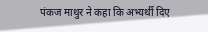पंकज माथुर ने कहा कि अभ्यर्थी दिए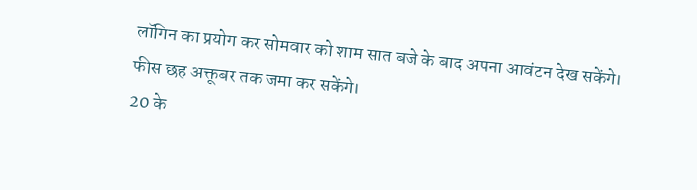लॉगिन का प्रयोग कर सोमवार को शाम सात बजे के बाद अपना आवंटन देख सकेंगे। फीस छह अक्तूबर तक जमा कर सकेंगे।
20 के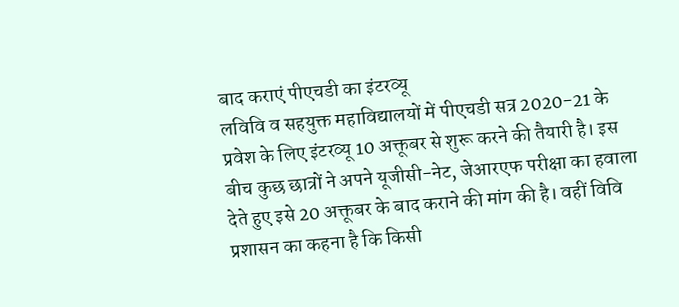बाद कराएं पीएचडी का इंटरव्यू
लविवि व सहयुक्त महाविद्यालयों में पीएचडी सत्र 2020-21 के प्रवेश के लिए इंटरव्यू 10 अक्तूबर से शुरू करने की तैयारी है। इस बीच कुछ छात्रों ने अपने यूजीसी-नेट, जेआरएफ परीक्षा का हवाला देते हुए इसे 20 अक्तूबर के बाद कराने की मांग की है। वहीं विवि प्रशासन का कहना है कि किसी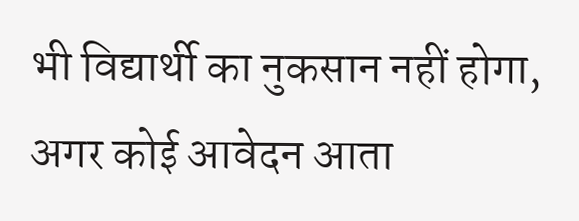भी विद्यार्थी का नुकसान नहीं होगा, अगर कोई आवेदन आता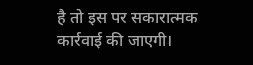है तो इस पर सकारात्मक कार्रवाई की जाएगी।